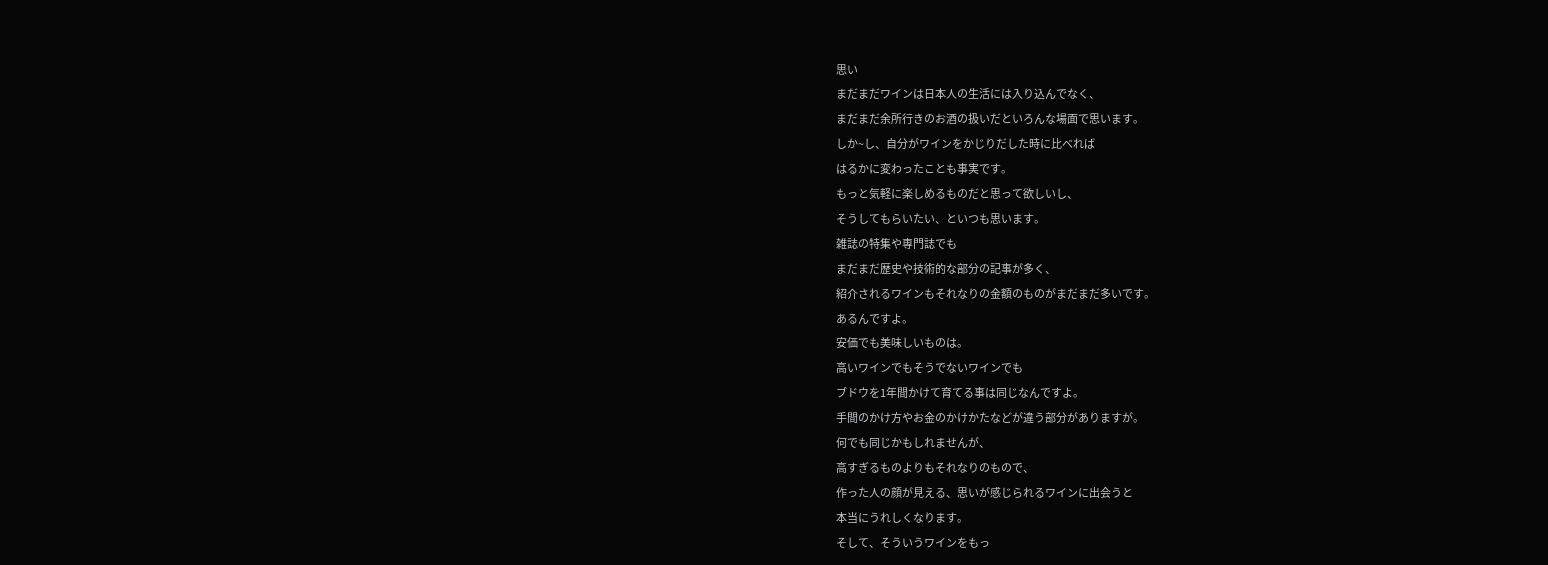思い
まだまだワインは日本人の生活には入り込んでなく、
まだまだ余所行きのお酒の扱いだといろんな場面で思います。
しか~し、自分がワインをかじりだした時に比べれば
はるかに変わったことも事実です。
もっと気軽に楽しめるものだと思って欲しいし、
そうしてもらいたい、といつも思います。
雑誌の特集や専門誌でも
まだまだ歴史や技術的な部分の記事が多く、
紹介されるワインもそれなりの金額のものがまだまだ多いです。
あるんですよ。
安価でも美味しいものは。
高いワインでもそうでないワインでも
ブドウを1年間かけて育てる事は同じなんですよ。
手間のかけ方やお金のかけかたなどが違う部分がありますが。
何でも同じかもしれませんが、
高すぎるものよりもそれなりのもので、
作った人の顔が見える、思いが感じられるワインに出会うと
本当にうれしくなります。
そして、そういうワインをもっ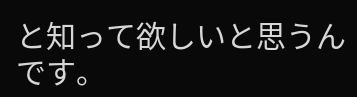と知って欲しいと思うんです。